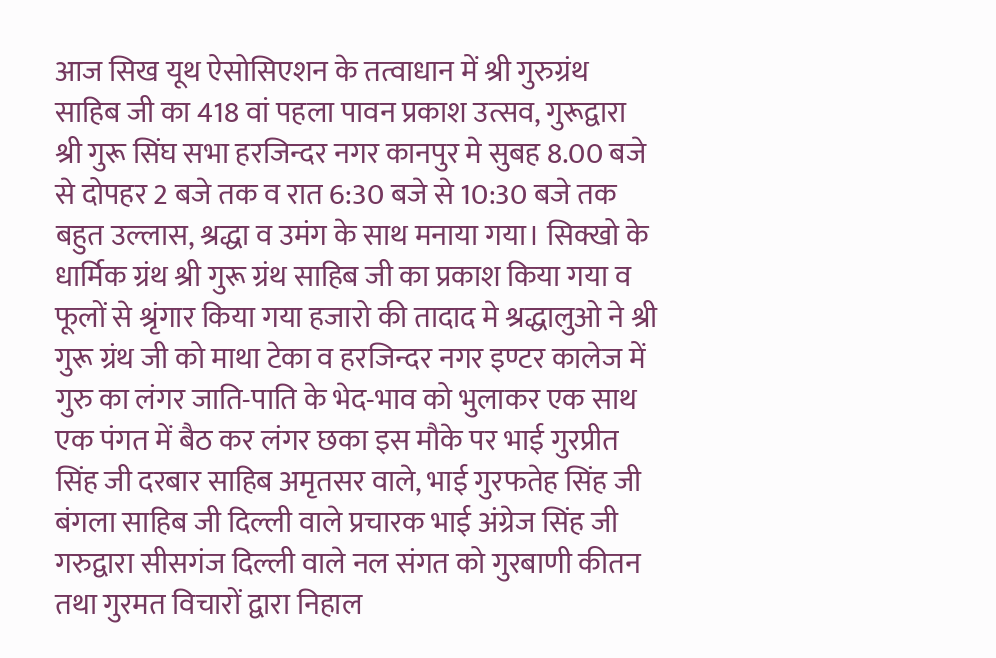आज सिख यूथ ऐसोसिएशन के तत्वाधान में श्री गुरुग्रंथ साहिब जी का 418 वां पहला पावन प्रकाश उत्सव, गुरूद्वारा श्री गुरू सिंघ सभा हरजिन्दर नगर कानपुर मे सुबह 8.00 बजे से दोपहर 2 बजे तक व रात 6:30 बजे से 10:30 बजे तक बहुत उल्लास, श्रद्धा व उमंग के साथ मनाया गया। सिक्खो के धार्मिक ग्रंथ श्री गुरू ग्रंथ साहिब जी का प्रकाश किया गया व फूलों से श्रृंगार किया गया हजारो की तादाद मे श्रद्धालुओ ने श्री गुरू ग्रंथ जी को माथा टेका व हरजिन्दर नगर इण्टर कालेज में गुरु का लंगर जाति-पाति के भेद-भाव को भुलाकर एक साथ एक पंगत में बैठ कर लंगर छका इस मौके पर भाई गुरप्रीत सिंह जी दरबार साहिब अमृतसर वाले, भाई गुरफतेह सिंह जी बंगला साहिब जी दिल्ली वाले प्रचारक भाई अंग्रेज सिंह जी गरुद्वारा सीसगंज दिल्ली वाले नल संगत को गुरबाणी कीतन तथा गुरमत विचारों द्वारा निहाल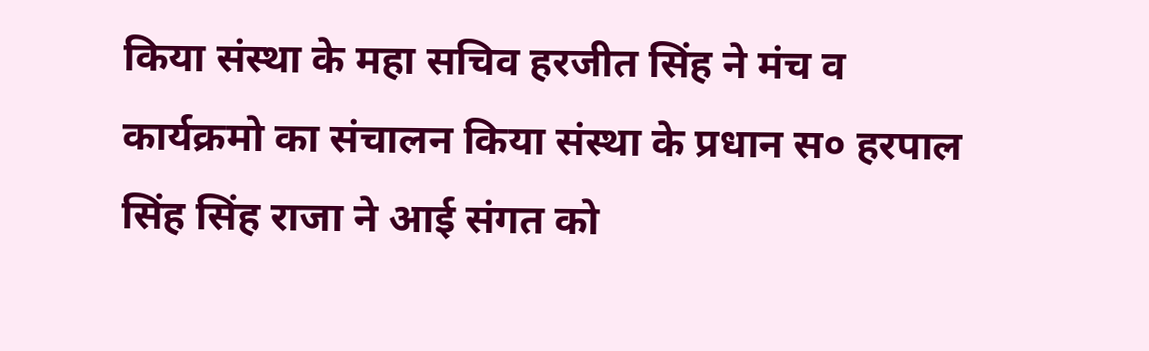किया संस्था के महा सचिव हरजीत सिंह ने मंच व कार्यक्रमो का संचालन किया संस्था के प्रधान स० हरपाल सिंह सिंह राजा ने आई संगत को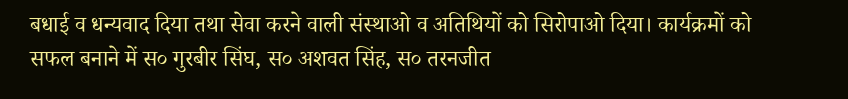बधाई व धन्यवाद दिया तथा सेवा करने वाली संस्थाओ व अतिथियों को सिरोपाओ दिया। कार्यक्रमों को सफल बनाने में स० गुरबीर सिंघ, स० अशवत सिंह, स० तरनजीत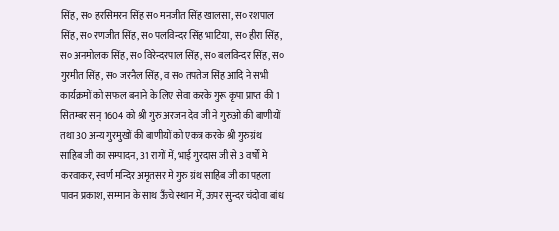सिंह, स० हरसिमरन सिंह स० मनजीत सिंह खालसा, स० रशपाल सिंह, स० रणजीत सिंह, स० पलविन्दर सिंह भाटिया, स० हीरा सिंह, स० अनमोलक सिंह, स० विरेन्दरपाल सिंह, स० बलविन्दर सिंह, स० गुरमीत सिंह, स० जरनैल सिंह, व स० तपतेज सिंह आदि ने सभी कार्यक्रमों को सफल बनाने के लिए सेवा करके गुरू कृपा प्राप्त की 1 सितम्बर सन् 1604 को श्री गुरु अरजन देव जी ने गुरुओ की बाणीयों तथा 30 अन्य गुरमुखों की बाणीयों को एकत्र करके श्री गुरुग्रंथ साहिब जी का सम्पादन, 31 रागों में, भाई गुरदास जी से 3 वर्षों मे करवाकर, स्वर्ण मन्दिर अमृतसर मे गुरु ग्रंथ साहिब जी का पहला पावन प्रकाश, सम्मान के साथ ऊँचे स्थान में, ऊपर सुन्दर चंदोवा बांध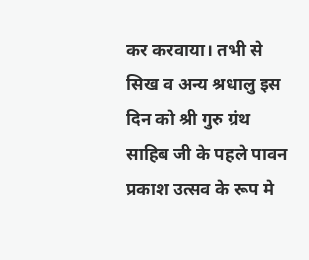कर करवाया। तभी से सिख व अन्य श्रधालु इस दिन को श्री गुरु ग्रंथ साहिब जी के पहले पावन प्रकाश उत्सव के रूप मे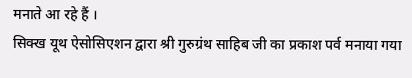मनाते आ रहे हैं ।
सिक्ख यूथ ऐसोसिएशन द्वारा श्री गुरुग्रंथ साहिब जी का प्रकाश पर्व मनाया गया